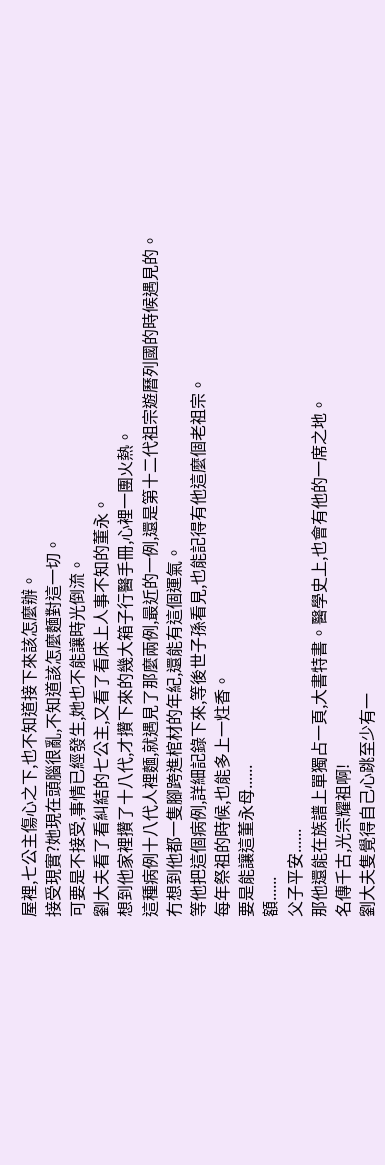屋裡,七公主傷心之下,也不知道接下來該怎麼辦。
接受現實?她現在頭腦很亂,不知道該怎麼麵對這一切。
可要是不接受,事情已經發生,她也不能讓時光倒流。
劉大夫看了看糾結的七公主,又看了看床上人事不知的董永。
想到他家裡攢了十八代,才攢下來的幾大箱子行醫手冊,心裡一團火熱。
這種病例十八代人裡麵,就遇見了那麼兩例,最近的一例,還是第十二代祖宗遊曆列國的時候遇見的。
冇想到他都一隻腳跨進棺材的年紀,還能有這個運氣。
等他把這個病例,詳細記錄下來,等後世子孫看見,也能記得有他這麼個老祖宗。
每年祭祖的時候,也能多上一炷香。
要是能讓這董永母......
額......
父子平安......
那他還能在族譜上單獨占一頁,大書特書。醫學史上,也會有他的一席之地。
名傳千古,光宗耀祖啊!
劉大夫隻覺得自己心跳至少有一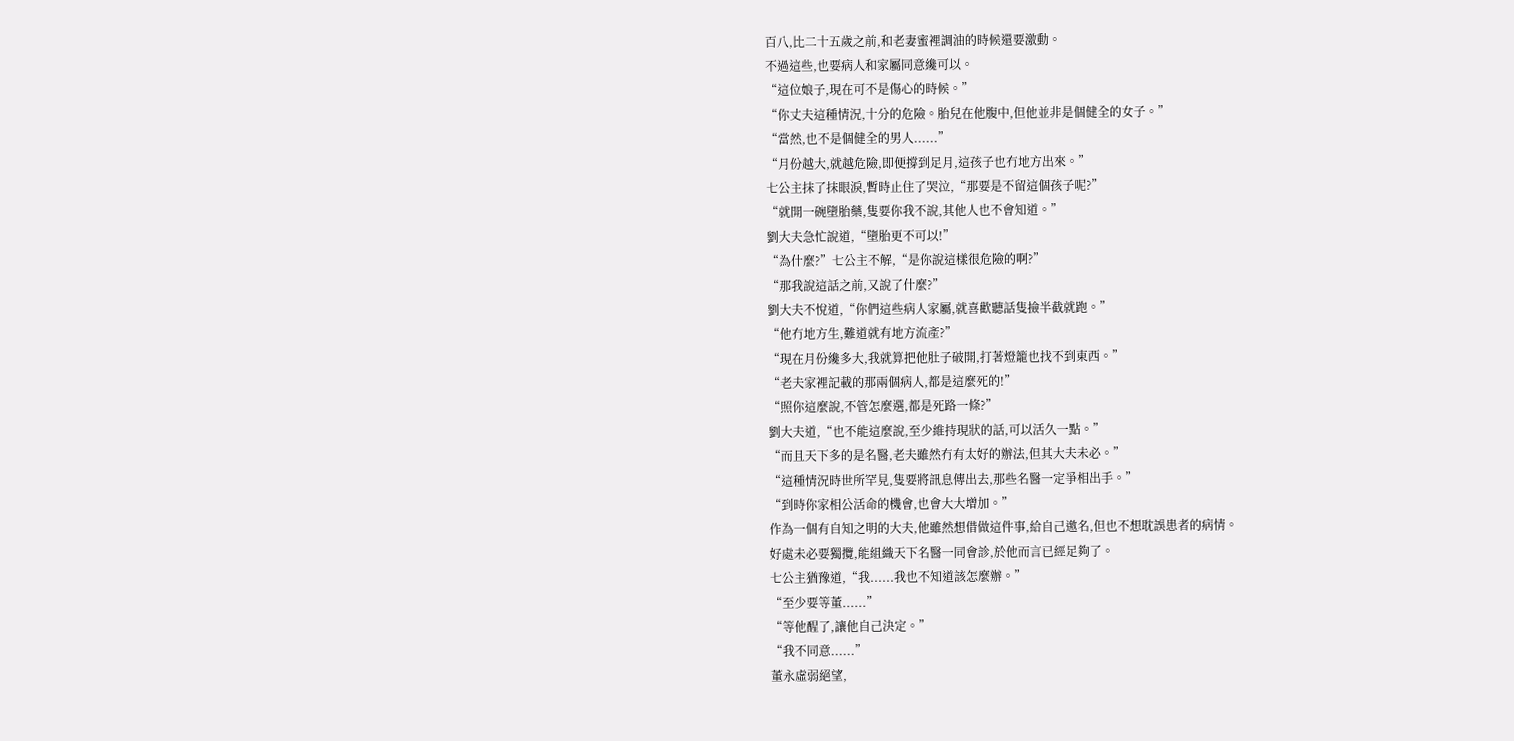百八,比二十五歲之前,和老妻蜜裡調油的時候還要激動。
不過這些,也要病人和家屬同意纔可以。
“這位娘子,現在可不是傷心的時候。”
“你丈夫這種情況,十分的危險。胎兒在他腹中,但他並非是個健全的女子。”
“當然,也不是個健全的男人......”
“月份越大,就越危險,即便撐到足月,這孩子也冇地方出來。”
七公主抹了抹眼淚,暫時止住了哭泣,“那要是不留這個孩子呢?”
“就開一碗墮胎藥,隻要你我不說,其他人也不會知道。”
劉大夫急忙說道,“墮胎更不可以!”
“為什麼?”七公主不解,“是你說這樣很危險的啊?”
“那我說這話之前,又說了什麼?”
劉大夫不悅道,“你們這些病人家屬,就喜歡聽話隻撿半截就跑。”
“他冇地方生,難道就有地方流產?”
“現在月份纔多大,我就算把他肚子破開,打著燈籠也找不到東西。”
“老夫家裡記載的那兩個病人,都是這麼死的!”
“照你這麼說,不管怎麼選,都是死路一條?”
劉大夫道,“也不能這麼說,至少維持現狀的話,可以活久一點。”
“而且天下多的是名醫,老夫雖然冇有太好的辦法,但其大夫未必。”
“這種情況時世所罕見,隻要將訊息傳出去,那些名醫一定爭相出手。”
“到時你家相公活命的機會,也會大大增加。”
作為一個有自知之明的大夫,他雖然想借做這件事,給自己邀名,但也不想耽誤患者的病情。
好處未必要獨攬,能組織天下名醫一同會診,於他而言已經足夠了。
七公主猶豫道,“我......我也不知道該怎麼辦。”
“至少要等董......”
“等他醒了,讓他自己決定。”
“我不同意......”
董永虛弱絕望,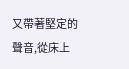又帶著堅定的聲音,從床上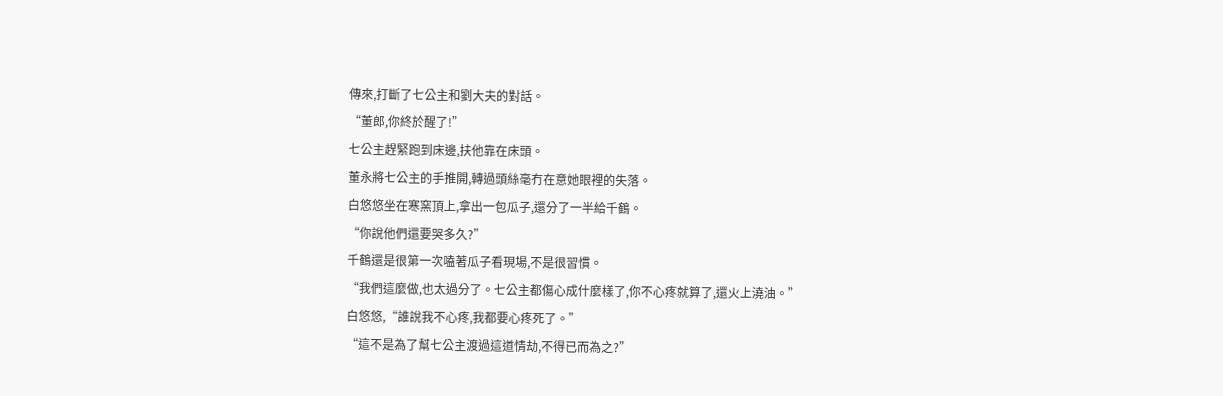傳來,打斷了七公主和劉大夫的對話。
“董郎,你終於醒了!”
七公主趕緊跑到床邊,扶他靠在床頭。
董永將七公主的手推開,轉過頭絲毫冇在意她眼裡的失落。
白悠悠坐在寒窯頂上,拿出一包瓜子,還分了一半給千鶴。
“你說他們還要哭多久?”
千鶴還是很第一次嗑著瓜子看現場,不是很習慣。
“我們這麼做,也太過分了。七公主都傷心成什麼樣了,你不心疼就算了,還火上澆油。”
白悠悠,“誰說我不心疼,我都要心疼死了。”
“這不是為了幫七公主渡過這道情劫,不得已而為之?”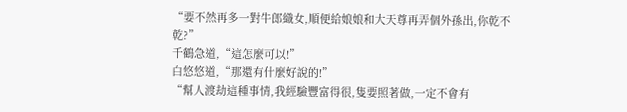“要不然再多一對牛郎織女,順便給娘娘和大天尊再弄個外孫出,你乾不乾?”
千鶴急道,“這怎麼可以!”
白悠悠道,“那還有什麼好說的!”
“幫人渡劫這種事情,我經驗豐富得很,隻要照著做,一定不會有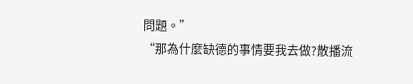問題。”
“那為什麼缺德的事情要我去做?散播流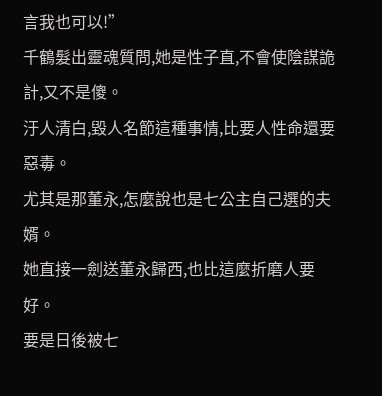言我也可以!”
千鶴髮出靈魂質問,她是性子直,不會使陰謀詭計,又不是傻。
汙人清白,毀人名節這種事情,比要人性命還要惡毒。
尤其是那董永,怎麼說也是七公主自己選的夫婿。
她直接一劍送董永歸西,也比這麼折磨人要好。
要是日後被七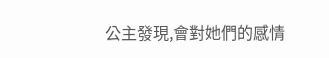公主發現,會對她們的感情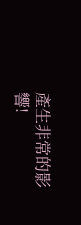產生非常的影響!